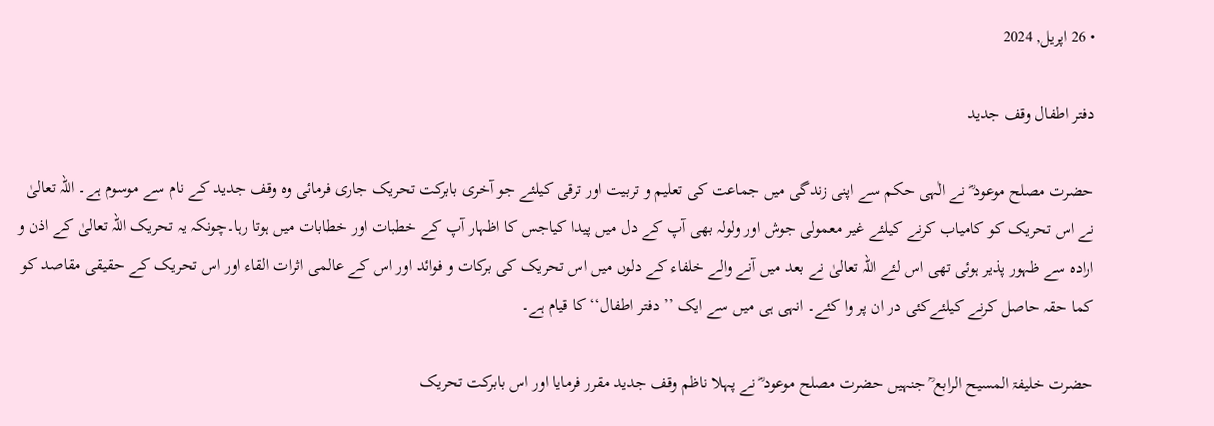• 26 اپریل, 2024

دفتر اطفال وقف جدید

حضرت مصلح موعود ؓ نے الٰہی حکم سے اپنی زندگی میں جماعت کی تعلیم و تربیت اور ترقی کیلئے جو آخری بابرکت تحریک جاری فرمائی وہ وقف جدید کے نام سے موسوم ہے۔ اللہ تعالیٰ نے اس تحریک کو کامیاب کرنے کیلئے غیر معمولی جوش اور ولولہ بھی آپ کے دل میں پیدا کیاجس کا اظہار آپ کے خطبات اور خطابات میں ہوتا رہا۔چونکہ یہ تحریک اللہ تعالیٰ کے اذن و ارادہ سے ظہور پذیر ہوئی تھی اس لئے اللہ تعالیٰ نے بعد میں آنے والے خلفاء کے دلوں میں اس تحریک کی برکات و فوائد اور اس کے عالمی اثرات القاء اور اس تحریک کے حقیقی مقاصد کو کما حقہ حاصل کرنے کیلئےکئی در ان پر وا کئے۔ انہی ہی میں سے ایک ’’دفتر اطفال‘‘ کا قیام ہے۔

حضرت خلیفۃ المسیح الرابع ؒ جنہیں حضرت مصلح موعود ؓ نے پہلا ناظم وقف جدید مقرر فرمایا اور اس بابرکت تحریک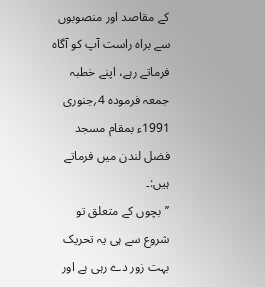کے مقاصد اور منصوبوں سے براہ راست آپ کو آگاہ فرماتے رہے، اپنے خطبہ جمعہ فرمودہ 4؍جنوری 1991ء بمقام مسجد فضل لندن میں فرماتے ہیں:۔
’’بچوں کے متعلق تو شروع سے ہی یہ تحریک بہت زور دے رہی ہے اور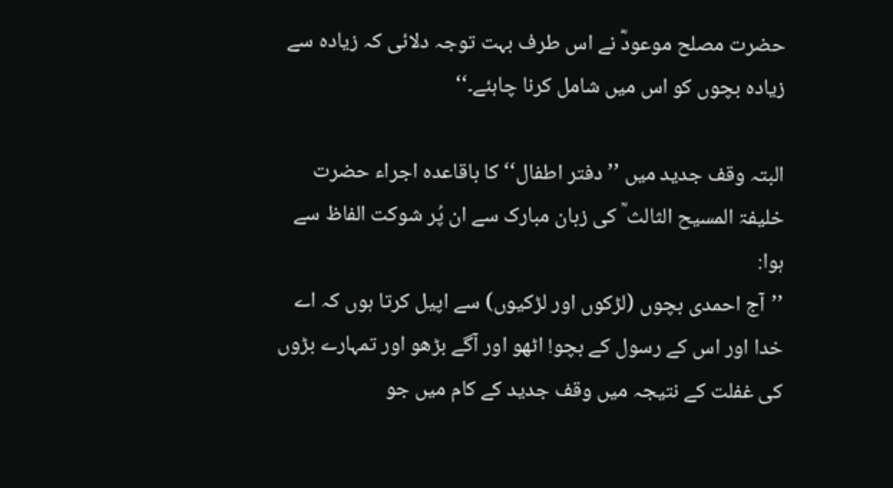حضرت مصلح موعودؓ نے اس طرف بہت توجہ دلائی کہ زیادہ سے زیادہ بچوں کو اس میں شامل کرنا چاہئے۔‘‘

البتہ وقف جدید میں ’’دفتر اطفال‘‘ کا باقاعدہ اجراء حضرت خلیفۃ المسیح الثالث ؒ کی زبان مبارک سے ان پُر شوکت الفاظ سے ہوا:
’’آج احمدی بچوں (لڑکوں اور لڑکیوں) سے اپیل کرتا ہوں کہ اے خدا اور اس کے رسول کے بچو! اٹھو اور آگے بڑھو اور تمہارے بڑوں کی غفلت کے نتیجہ میں وقف جدید کے کام میں جو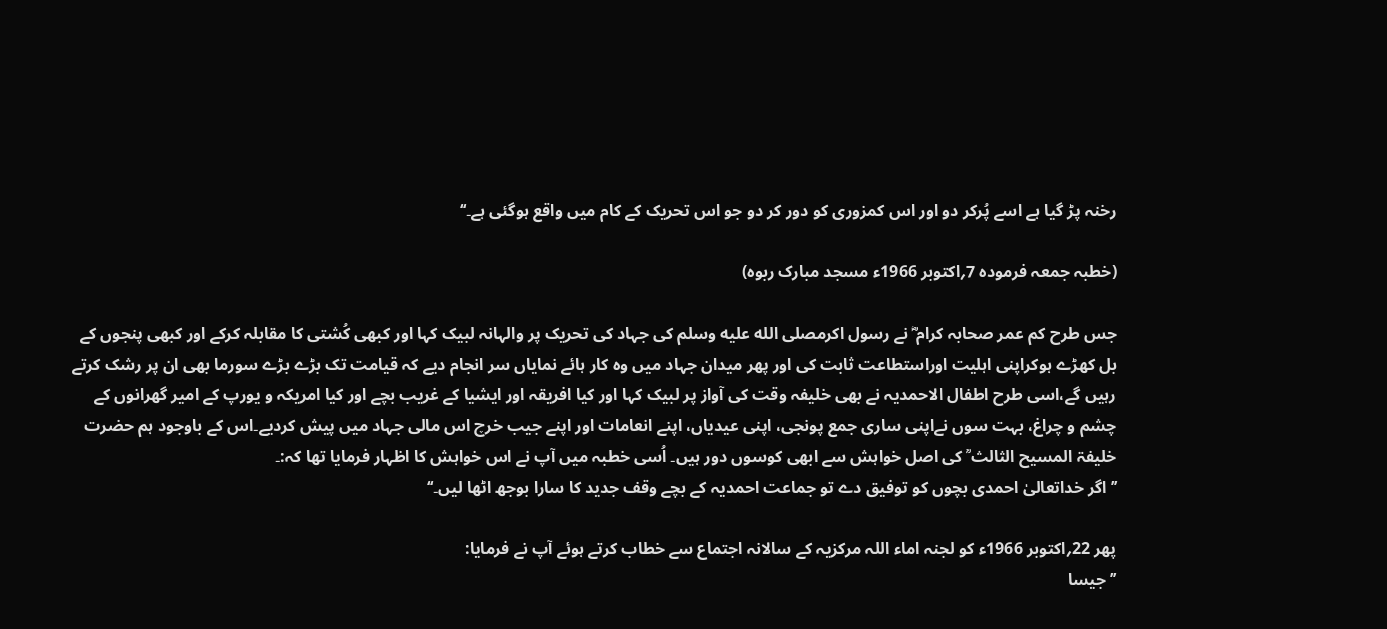رخنہ پڑ گیا ہے اسے پُرکر دو اور اس کمزوری کو دور کر دو جو اس تحریک کے کام میں واقع ہوگئی ہے۔‘‘

(خطبہ جمعہ فرمودہ 7؍اکتوبر 1966ء مسجد مبارک ربوہ)

جس طرح کم عمر صحابہ کرام ؓ نے رسول اکرمصلى الله عليه وسلم کی جہاد کی تحریک پر والہانہ لبیک کہا اور کبھی کُشتی کا مقابلہ کرکے اور کبھی پنجوں کے بل کھڑے ہوکراپنی اہلیت اوراستطاعت ثابت کی اور پھر میدان جہاد میں وہ کار ہائے نمایاں سر انجام دیے کہ قیامت تک بڑے بڑے سورما بھی ان پر رشک کرتے رہیں گے،اسی طرح اطفال الاحمدیہ نے بھی خلیفہ وقت کی آواز پر لبیک کہا اور کیا افریقہ اور ایشیا کے غریب بچے اور کیا امریکہ و یورپ کے امیر گھرانوں کے چشم و چراغ، بہت سوں نےاپنی ساری جمع پونجی، اپنی عیدیاں، اپنے انعامات اور اپنے جیب خرچ اس مالی جہاد میں پیش کردیے۔اس کے باوجود ہم حضرت خلیفۃ المسیح الثالث ؒ کی اصل خواہش سے ابھی کوسوں دور ہیں۔ اُسی خطبہ میں آپ نے اس خواہش کا اظہار فرمایا تھا کہ:۔
’’اگر خداتعالیٰ احمدی بچوں کو توفیق دے تو جماعت احمدیہ کے بچے وقف جدید کا سارا بوجھ اٹھا لیں۔‘‘

پھر 22؍اکتوبر 1966ء کو لجنہ اماء اللہ مرکزیہ کے سالانہ اجتماع سے خطاب کرتے ہوئے آپ نے فرمایا:
’’جیسا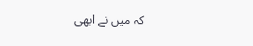کہ میں نے ابھی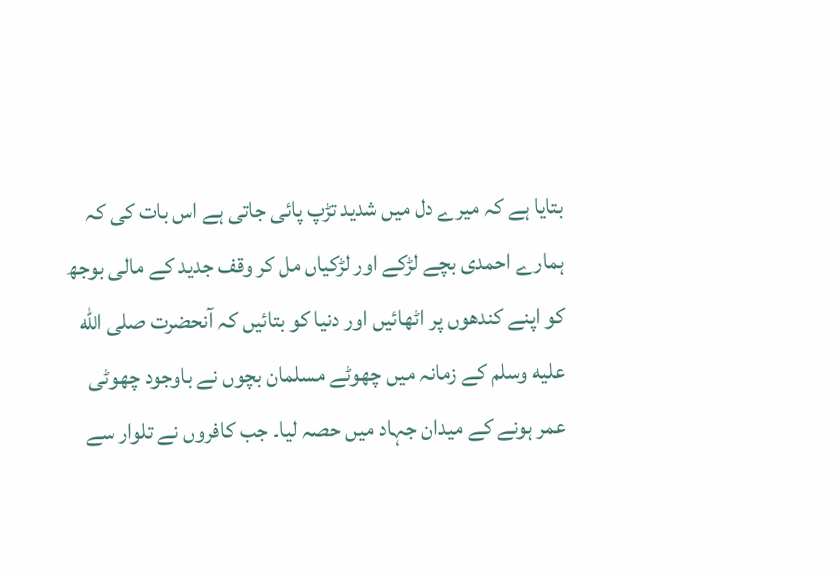بتایا ہے کہ میرے دل میں شدید تڑپ پائی جاتی ہے اس بات کی کہ ہمارے احمدی بچے لڑکے اور لڑکیاں مل کر وقف جدید کے مالی بوجھ کو اپنے کندھوں پر اٹھائیں اور دنیا کو بتائیں کہ آنحضرت صلى الله عليه وسلم کے زمانہ میں چھوٹے مسلمان بچوں نے باوجود چھوٹی عمر ہونے کے میدان جہاد میں حصہ لیا۔ جب کافروں نے تلوار سے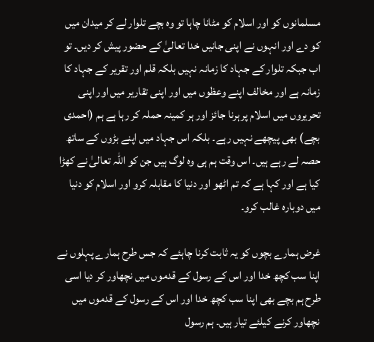مسلمانوں کو اور اسلام کو مٹانا چاہا تو وہ بچے تلوار لے کر میدان میں کو دے اور انہوں نے اپنی جانیں خدا تعالیٰ کے حضور پیش کر دیں۔ تو اب جبکہ تلوار کے جہاد کا زمانہ نہیں بلکہ قلم اور تقریر کے جہاد کا زمانہ ہے اور مخالف اپنے وعظوں میں اور اپنی تقاریر میں اور اپنی تحریروں میں اسلام پر ہرنا جائز اور ہر کمینہ حملہ کر رہا ہے ہم (احمدی بچے) بھی پیچھے نہیں رہے۔ بلکہ اس جہاد میں اپنے بڑوں کے ساتھ حصہ لے رہے ہیں۔ اس وقت ہم ہی وہ لوگ ہیں جن کو اللہ تعالیٰ نے کھڑا کیا ہے اور کہا ہے کہ تم اٹھو اور دنیا کا مقابلہ کرو اور اسلام کو دنیا میں دوبارہ غالب کرو۔

غرض ہمارے بچوں کو یہ ثابت کرنا چاہئے کہ جس طرح ہمارے پہلوں نے اپنا سب کچھ خدا اور اس کے رسول کے قدموں میں نچھاور کر دیا اسی طرح ہم بچے بھی اپنا سب کچھ خدا اور اس کے رسول کے قدموں میں نچھاور کرنے کیلئے تیار ہیں۔ ہم رسول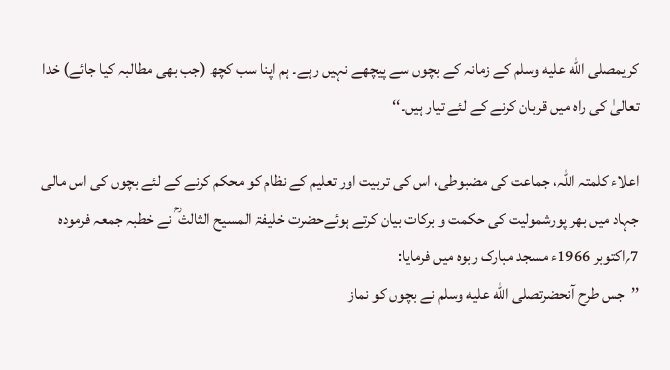کریمصلى الله عليه وسلم کے زمانہ کے بچوں سے پیچھے نہیں رہے۔ ہم اپنا سب کچھ (جب بھی مطالبہ کیا جائے) خدا تعالیٰ کی راہ میں قربان کرنے کے لئے تیار ہیں۔‘‘

اعلاء کلمتہ اللہ، جماعت کی مضبوطی، اس کی تربیت اور تعلیم کے نظام کو محکم کرنے کے لئے بچوں کی اس مالی جہاد میں بھر پورشمولیت کی حکمت و برکات بیان کرتے ہوئےحضرت خلیفۃ المسیح الثالث ؒ نے خطبہ جمعہ فرمودہ 7؍اکتوبر 1966ء مسجد مبارک ربوہ میں فرمایا:
’’جس طرح آنحضرتصلى الله عليه وسلم نے بچوں کو نماز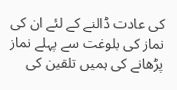کی عادت ڈالنے کے لئے ان کی نماز کی بلوغت سے پہلے نماز پڑھانے کی ہمیں تلقین کی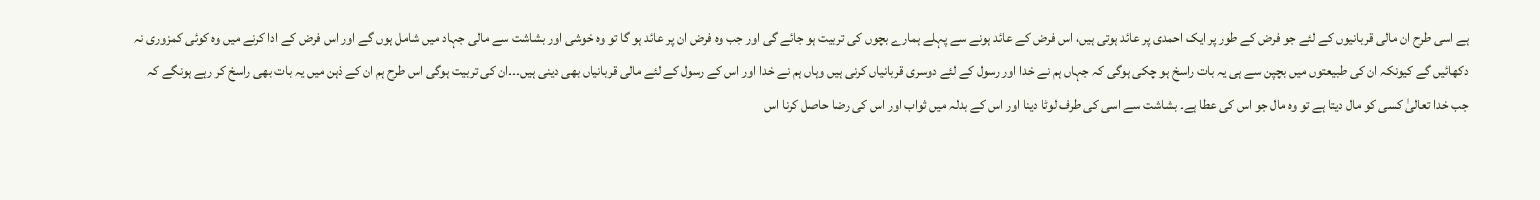ہے اسی طرح ان مالی قربانیوں کے لئے جو فرض کے طور پر ایک احمدی پر عائد ہوتی ہیں، اس فرض کے عائد ہونے سے پہلے ہمارے بچوں کی تربیت ہو جائے گی اور جب وہ فرض ان پر عائد ہو گا تو وہ خوشی اور بشاشت سے مالی جہاد میں شامل ہوں گے اور اس فرض کے ادا کرنے میں وہ کوئی کمزوری نہ دکھائیں گے کیونکہ ان کی طبیعتوں میں بچپن سے ہی یہ بات راسخ ہو چکی ہوگی کہ جہاں ہم نے خدا اور رسول کے لئے دوسری قربانیاں کرنی ہیں وہاں ہم نے خدا اور اس کے رسول کے لئے مالی قربانیاں بھی دینی ہیں۔۔۔ان کی تربیت ہوگی اس طرح ہم ان کے ذہن میں یہ بات بھی راسخ کر رہے ہونگے کہ جب خدا تعالیٰ کسی کو مال دیتا ہے تو وہ مال جو اس کی عطا ہے۔ بشاشت سے اسی کی طرف لوٹا دینا اور اس کے بدلہ میں ثواب اور اس کی رضا حاصل کرنا اس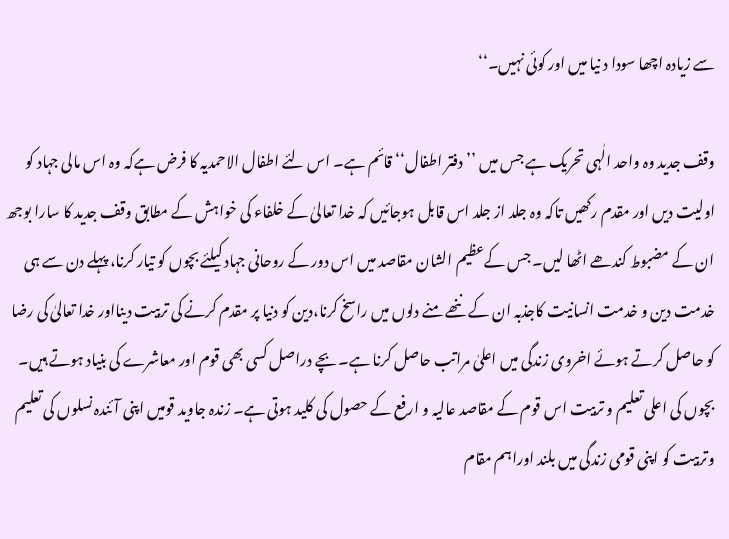سے زیادہ اچھا سودا د نیا میں اور کوئی نہیں۔‘‘

وقف جدید وہ واحد الٰہی تحریک ہے جس میں ’’دفتر اطفال‘‘ قائم ہے۔ اس لئے اطفال الاحمدیہ کا فرض ہےکہ وہ اس مالی جہاد کو اولیت دیں اور مقدم رکھیں تاکہ وہ جلد از جلد اس قابل ہوجائیں کہ خدا تعالیٰ کے خلفاء کی خواہش کے مطابق وقف جدید کا سارا بوجھ ان کے مضبوط کندھے اٹھا لیں۔ جس کےعظیم الشان مقاصد میں اس دور کے روحانی جہاد کیلئے بچوں کو تیار کرنا، پہلے دن سے ہی خدمت دین و خدمت انسانیت کاجذبہ ان کے ننھے منے دلوں میں راسخ کرنا،دین کو دنیا پر مقدم کرنے کی تربیت دینااور خدا تعالیٰ کی رضا کو حاصل کرتے ہوئے اخروی زندگی میں اعلیٰ مراتب حاصل کرنا ہے۔ بچے دراصل کسی بھی قوم اور معاشرے کی بنیاد ہوتے ہیں۔ بچوں کی اعلی تعلیم و تربیت اس قوم کے مقاصد عالیہ و ارفع کے حصول کی کلید ہوتی ہے۔ زندہ جاوید قومیں اپنی آئندہ نسلوں کی تعلیم وتربیت کو اپنی قومی زندگی میں بلند اوراہم مقام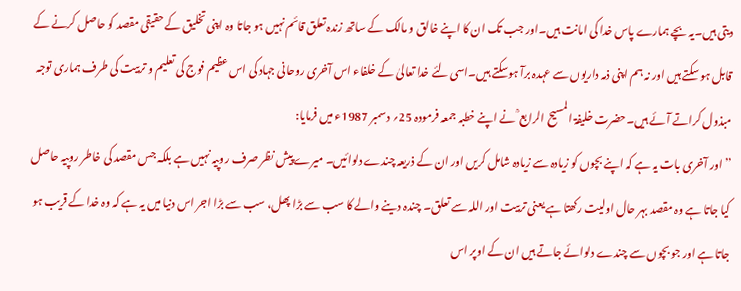دیتی ہیں۔یہ بچے ہمارے پاس خدا کی امانت ہیں۔اور جب تک ان کا اپنے خالق و مالک کے ساتھ زندہ تعلق قائم نہیں ہو جاتا وہ اپنی تخلیق کے حقیقی مقصد کو حاصل کرنے کے قابل ہو سکتے ہیں اور نہ ہم اپنی ذمہ داریوں سے عہدہ برآ ہوسکتے ہیں۔اسی لئے خدا تعالیٰ کے خلفاء اس آخری روحانی جہاد کی اس عظیم فوج کی تعلیم و تربیت کی طرف ہماری توجہ مبذول کراتے آئے ہیں۔حضرت خلیفۃ المسیح الرابع ؒ نے اپنے خطبہ جمعہ فرمودہ 25؍ دسمبر 1987ء میں فرمایا:
’’اور آخری بات یہ ہے کہ اپنے بچوں کو زیادہ سے زیادہ شامل کریں اور ان کے ذریعہ چندے دلوائیں۔ میرے پیش نظر صرف روپیہ نہیں ہے بلکہ جس مقصد کی خاطر روپیہ حاصل کیا جاتا ہے وہ مقصد بہر حال اولیت رکھتا ہے یعنی تربیت اور اللہ سے تعلق۔ چندہ دینے والے کا سب سے بڑا پھل، سب سے بڑا اجر اس دنیا میں یہ ہے کہ وہ خدا کے قریب ہو جاتا ہے اور جو بچوں سے چندے دلوائے جاتے ہیں ان کے اوپر اس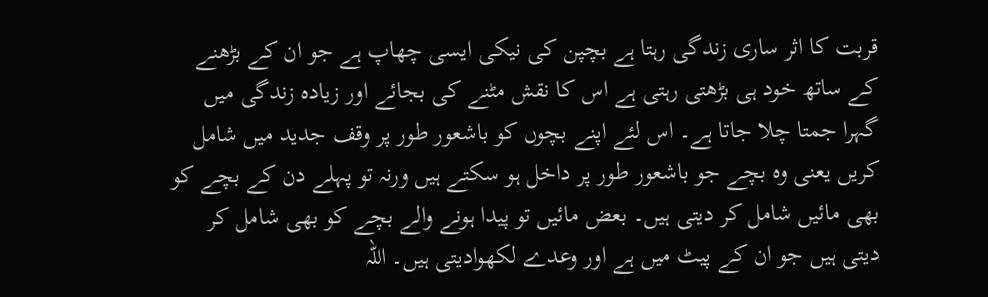قربت کا اثر ساری زندگی رہتا ہے بچپن کی نیکی ایسی چھاپ ہے جو ان کے بڑھنے کے ساتھ خود ہی بڑھتی رہتی ہے اس کا نقش مٹنے کی بجائے اور زیادہ زندگی میں گہرا جمتا چلا جاتا ہے۔ اس لئے اپنے بچوں کو باشعور طور پر وقف جدید میں شامل کریں یعنی وہ بچے جو باشعور طور پر داخل ہو سکتے ہیں ورنہ تو پہلے دن کے بچے کو بھی مائیں شامل کر دیتی ہیں۔ بعض مائیں تو پیدا ہونے والے بچے کو بھی شامل کر دیتی ہیں جو ان کے پیٹ میں ہے اور وعدے لکھوادیتی ہیں۔ اللہ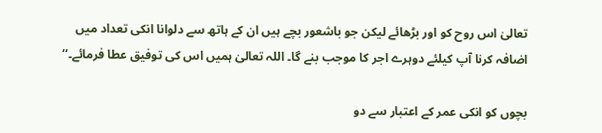تعالیٰ اس روح کو اور بڑھائے لیکن جو باشعور بچے ہیں ان کے ہاتھ سے دلوانا انکی تعداد میں اضافہ کرنا آپ کیلئے دوہرے اجر کا موجب بنے گا۔ اللہ تعالیٰ ہمیں اس کی توفیق عطا فرمائے۔‘‘

بچوں کو انکی عمر کے اعتبار سے دو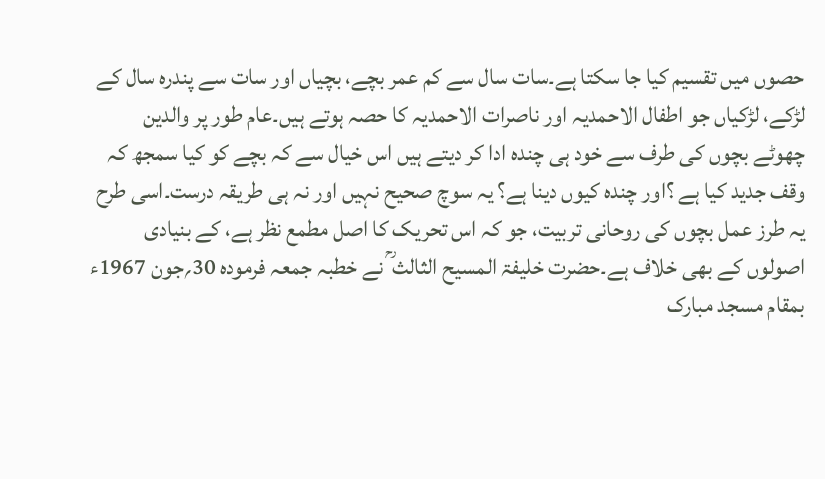حصوں میں تقسیم کیا جا سکتا ہے۔سات سال سے کم عمر بچے، بچیاں اور سات سے پندرہ سال کے لڑکے، لڑکیاں جو اطفال الاحمدیہ اور ناصرات الاحمدیہ کا حصہ ہوتے ہیں۔عام طور پر والدین چھوٹے بچوں کی طرف سے خود ہی چندہ ادا کر دیتے ہیں اس خیال سے کہ بچے کو کیا سمجھ کہ وقف جدید کیا ہے ؟اور چندہ کیوں دینا ہے؟ یہ سوچ صحیح نہیں اور نہ ہی طریقہ درست۔اسی طرح یہ طرز عمل بچوں کی روحانی تربیت، جو کہ اس تحریک کا اصل مطمع نظر ہے، کے بنیادی اصولوں کے بھی خلاف ہے۔حضرت خلیفۃ المسیح الثالث ؒ نے خطبہ جمعہ فرمودہ 30؍جون 1967ء بمقام مسجد مبارک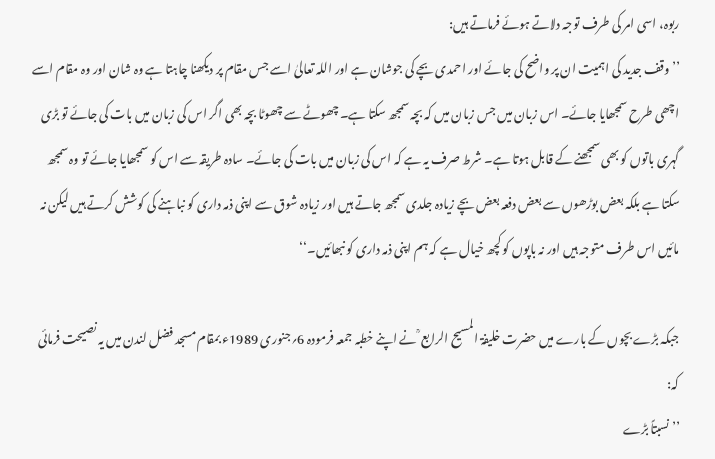ربوہ، اسی امر کی طرف توجہ دلاتے ہوئے فرماتے ہیں:
’’وقف جدید کی اہمیت ان پر واضح کی جائے اور احمدی بچے کی جوشان ہے اور اللہ تعالیٰ اسے جس مقام پر دیکھنا چاہتا ہے وہ شان اور وہ مقام اسے اچھی طرح سمجھایا جائے۔ اس زبان میں جس زبان میں کہ بچہ سمجھ سکتا ہے۔ چھوٹے سے چھوٹا بچہ بھی اگر اس کی زبان میں بات کی جائے تو بڑی گہری باتوں کو بھی سمجھنے کے قابل ہوتا ہے۔ شرط صرف یہ ہے کہ اس کی زبان میں بات کی جائے۔ سادہ طریقہ سے اس کو سمجھایا جائے تو وہ سمجھ سکتا ہے بلکہ بعض بوڑھوں سے بعض دفعہ بعض بچے زیادہ جلدی سمجھ جاتے ہیں اور زیادہ شوق سے اپنی ذمہ داری کو نباہنے کی کوشش کرتے ہیں لیکن نہ مائیں اس طرف متوجہ ہیں اور نہ باپوں کو کچھ خیال ہے کہ ہم اپنی ذمہ داری کو نبھائیں۔‘‘

جبکہ بڑے بچوں کے بارے میں حضرت خلیفۃ المسیح الرابع ؒ نے اپنے خطبہ جمعہ فرمودہ 6؍جنوری 1989ء بمقام مسجد فضل لندن میں یہ نصیحت فرمائی کہ:
’’نسبتاً بڑے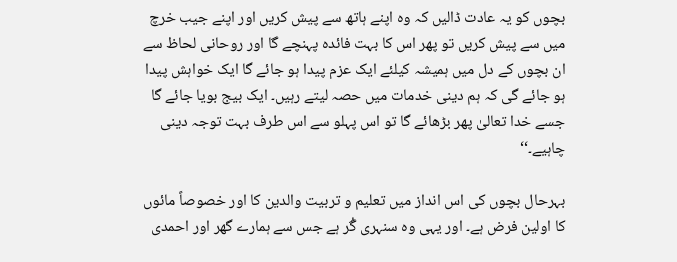بچوں کو یہ عادت ڈالیں کہ وہ اپنے ہاتھ سے پیش کریں اور اپنے جیب خرچ میں سے پیش کریں تو پھر اس کا بہت فائدہ پہنچے گا اور روحانی لحاظ سے ان بچوں کے دل میں ہمیشہ کیلئے ایک عزم پیدا ہو جائے گا ایک خواہش پیدا ہو جائے گی کہ ہم دینی خدمات میں حصہ لیتے رہیں۔ ایک بیج بویا جائے گا جسے خدا تعالیٰ پھر بڑھائے گا تو اس پہلو سے اس طرف بہت توجہ دینی چاہیے۔‘‘

بہرحال بچوں کی اس انداز میں تعلیم و تربیت والدین کا اور خصوصاً مائوں کا اولین فرض ہے۔ اور یہی وہ سنہری گُر ہے جس سے ہمارے گھر اور احمدی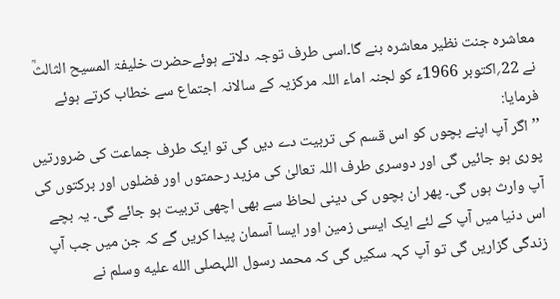معاشرہ جنت نظیر معاشرہ بنے گا۔اسی طرف توجہ دلاتے ہوئےحضرت خلیفۃ المسیح الثالثؒ نے 22؍اکتوبر 1966ء کو لجنہ اماء اللہ مرکزیہ کے سالانہ اجتماع سے خطاب کرتے ہوئے فرمایا:
’’اگر آپ اپنے بچوں کو اس قسم کی تربیت دے دیں گی تو ایک طرف جماعت کی ضرورتیں پوری ہو جائیں گی اور دوسری طرف اللہ تعالیٰ کی مزید رحمتوں اور فضلوں اور برکتوں کی آپ وارث ہوں گی۔ پھر ان بچوں کی دینی لحاظ سے بھی اچھی تربیت ہو جائے گی۔ یہ بچے اس دنیا میں آپ کے لئے ایک ایسی زمین اور ایسا آسمان پیدا کریں گے کہ جن میں جب آپ زندگی گزاریں گی تو آپ کہہ سکیں گی کہ محمد رسول اللہصلى الله عليه وسلم نے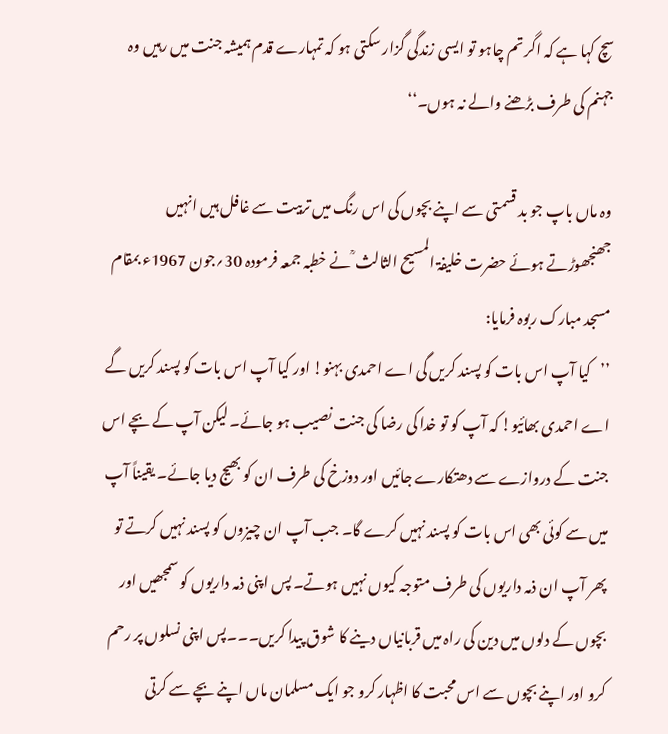سچ کہا ہے کہ اگر تم چاہو تو ایسی زندگی گزار سکتی ہو کہ تمہارے قدم ہمیشہ جنت میں رہیں وہ جہنم کی طرف بڑھنے والے نہ ہوں۔‘‘

وہ ماں باپ جو بد قسمتی سے اپنے بچوں کی اس رنگ میں تربیت سے غافل ہیں انہیں جھنجھوڑتے ہوئے حضرت خلیفۃ المسیح الثالث ؒ نے خطبہ جمعہ فرمودہ 30؍جون 1967ء بمقام مسجد مبارک ربوہ فرمایا:
’’کیا آپ اس بات کو پسند کریں گی اے احمدی بہنو! اور کیا آپ اس بات کو پسند کریں گے اے احمدی بھائیو! کہ آپ کو تو خدا کی رضا کی جنت نصیب ہو جائے۔ لیکن آپ کے بچے اس جنت کے دروازے سے دھتکارے جائیں اور دوزخ کی طرف ان کو بھیج دیا جائے۔ یقیناً آپ میں سے کوئی بھی اس بات کو پسند نہیں کرے گا۔ جب آپ ان چیزوں کو پسند نہیں کرتے تو پھر آپ ان ذمہ داریوں کی طرف متوجہ کیوں نہیں ہوتے۔ پس اپنی ذمہ داریوں کو سمجھیں اور بچوں کے دلوں میں دین کی راہ میں قربانیاں دینے کا شوق پیدا کریں۔۔۔پس اپنی نسلوں پر رحم کرو اور اپنے بچوں سے اس محبت کا اظہار کرو جو ایک مسلمان ماں اپنے بچے سے کرتی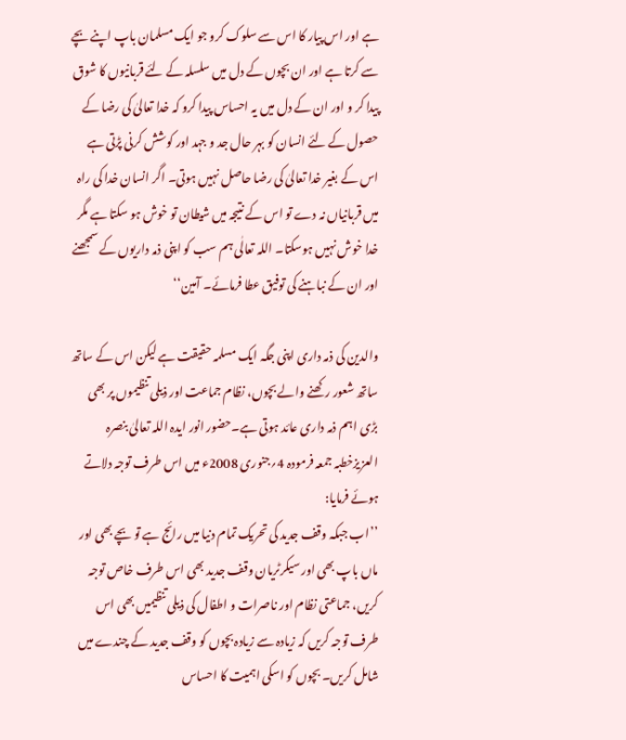ہے اور اس پیار کا اس سے سلوک کرو جو ایک مسلمان باپ اپنے بچے سے کرتا ہے اور ان بچوں کے دل میں سلسلہ کے لئے قربانیوں کا شوق پیدا کر و اور ان کے دل میں یہ احساس پیدا کرو کہ خدا تعالیٰ کی رضا کے حصول کے لئے انسان کو بہر حال جد و جہد اور کوشش کرنی پڑتی ہے اس کے بغیر خدا تعالیٰ کی رضا حاصل نہیں ہوتی۔ اگر انسان خدا کی راہ میں قربانیاں نہ دے تو اس کے نتیجہ میں شیطان تو خوش ہو سکتا ہے مگر خدا خوش نہیں ہوسکتا۔ اللہ تعالٰی ہم سب کو اپنی ذمہ داریوں کے سمجھنے اور ان کے نباہنے کی توفیق عطا فرمائے۔ آمین‘‘

والدین کی ذمہ داری اپنی جگہ ایک مسلمہ حقیقت ہے لیکن اس کے ساتھ ساتھ شعور رکھنے والے بچوں، نظام جماعت اور ذیلی تنظیموں پر بھی بڑی اہم ذمہ داری عائد ہوتی ہے۔حضور انور ایدہ اللہ تعالیٰ بنصرہ العزیزخطبہ جمعہ فرمودہ 4؍جنوری 2008ء میں اس طرف توجہ دلاتے ہوئے فرمایا:
’’اب جبکہ وقف جدید کی تحریک تمام دنیا میں رائج ہے تو بچے بھی اور ماں باپ بھی اور سیکرٹریان وقف جدید بھی اس طرف خاص توجہ کریں، جماعتی نظام اور ناصرات و اطفال کی ذیلی تنظیمیں بھی اس طرف توجہ کریں کہ زیادہ سے زیادہ بچوں کو وقف جدید کے چندے میں شامل کریں۔ بچوں کو اسکی اہمیت کا احساس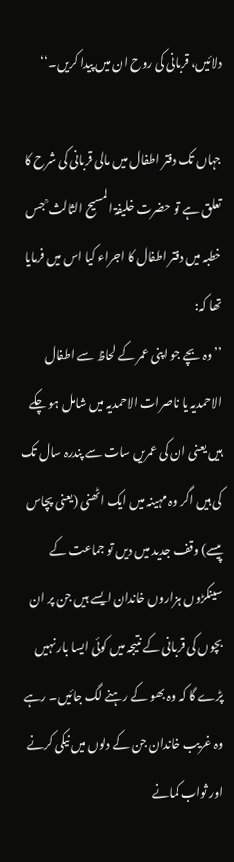دلائیں، قربانی کی روح ان میں پیدا کریں۔‘‘

جہاں تک دفتر اطفال میں مالی قربانی کی شرح کا تعلق ہے تو حضرت خلیفۃ المسیح الثالث ؒ جس خطبہ میں دفتر اطفال کا اجراء کیا اس میں فرمایا تھا کہ:
’’وہ بچے جو اپنی عمر کے لحاظ سے اطفال الاحمدیہ یا ناصرات الاحمدیہ میں شامل ہو چکے ہیں یعنی ان کی عمریں سات سے پندرہ سال تک کی ہیں اگر وہ مہینہ میں ایک اٹھنی (یعنی پچاس پیسے) وقف جدید میں دیں تو جماعت کے سینکڑوں ہزاروں خاندان ایسے ہیں جن پر ان بچوں کی قربانی کے نتیجہ میں کوئی ایسا بار نہیں پڑے گا کہ وہ بھو کے رہنے لگ جائیں۔ رہے وہ غریب خاندان جن کے دلوں میں نیکی کرنے اور ثواب کمانے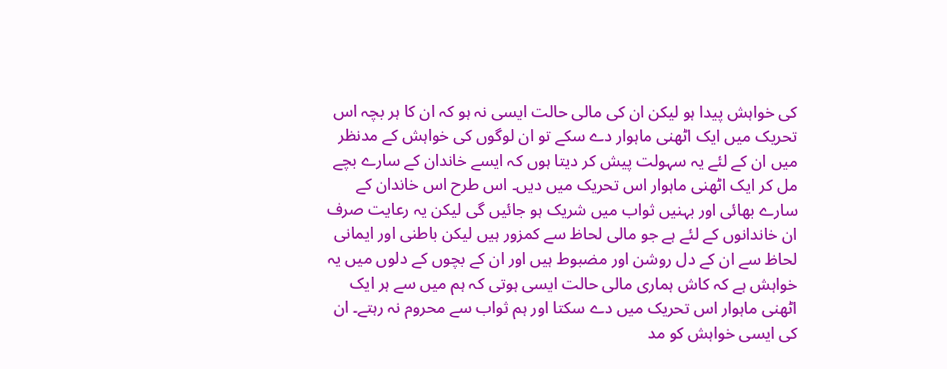کی خواہش پیدا ہو لیکن ان کی مالی حالت ایسی نہ ہو کہ ان کا ہر بچہ اس تحریک میں ایک اٹھنی ماہوار دے سکے تو ان لوگوں کی خواہش کے مدنظر میں ان کے لئے یہ سہولت پیش کر دیتا ہوں کہ ایسے خاندان کے سارے بچے مل کر ایک اٹھنی ماہوار اس تحریک میں دیں۔ اس طرح اس خاندان کے سارے بھائی اور بہنیں ثواب میں شریک ہو جائیں گی لیکن یہ رعایت صرف ان خاندانوں کے لئے ہے جو مالی لحاظ سے کمزور ہیں لیکن باطنی اور ایمانی لحاظ سے ان کے دل روشن اور مضبوط ہیں اور ان کے بچوں کے دلوں میں یہ خواہش ہے کہ کاش ہماری مالی حالت ایسی ہوتی کہ ہم میں سے ہر ایک اٹھنی ماہوار اس تحریک میں دے سکتا اور ہم ثواب سے محروم نہ رہتے۔ ان کی ایسی خواہش کو مد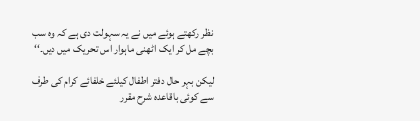نظر رکھتے ہوئے میں نے یہ سہولت دی ہے کہ وہ سب بچے مل کر ایک اٹھنی ماہوار اس تحریک میں دیں۔‘‘

لیکن بہر حال دفتر اطفال کیلئے خلفائے کرام کی طرف سے کوئی باقاعدہ شرح مقرر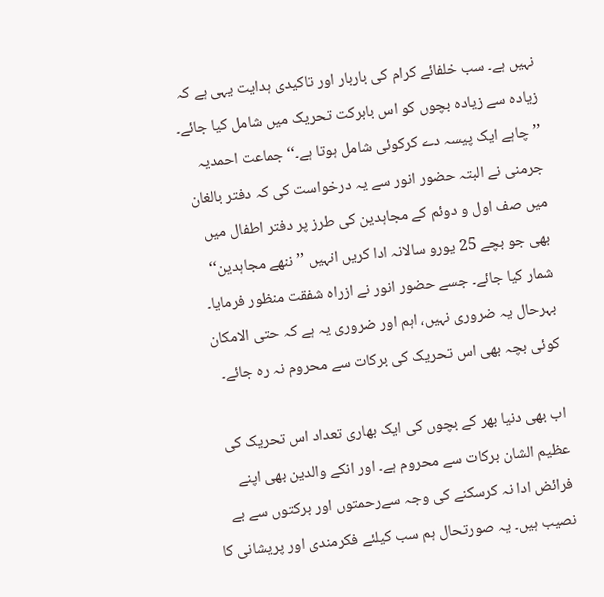نہیں ہے۔ سب خلفائے کرام کی باربار اور تاکیدی ہدایت یہی ہے کہ زیادہ سے زیادہ بچوں کو اس بابرکت تحریک میں شامل کیا جائے۔ ’’چاہے ایک پیسہ دے کرکوئی شامل ہوتا ہے۔‘‘ جماعت احمدیہ جرمنی نے البتہ حضور انور سے یہ درخواست کی کہ دفتر بالغان میں صف اول و دوئم کے مجاہدین کی طرز پر دفتر اطفال میں بھی جو بچے 25 یورو سالانہ ادا کریں انہیں ’’ننھے مجاہدین‘‘ شمار کیا جائے۔ جسے حضور انور نے ازراہ شفقت منظور فرمایا۔ بہرحال یہ ضروری نہیں، اہم اور ضروری یہ ہے کہ حتی الامکان کوئی بچہ بھی اس تحریک کی برکات سے محروم نہ رہ جائے۔

اب بھی دنیا بھر کے بچوں کی ایک بھاری تعداد اس تحریک کی عظیم الشان برکات سے محروم ہے۔ اور انکے والدین بھی اپنے فرائض ادا نہ کرسکنے کی وجہ سےرحمتوں اور برکتوں سے بے نصیب ہیں۔ یہ صورتحال ہم سب کیلئے فکرمندی اور پریشانی کا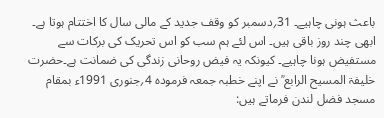باعث ہونی چاہیے۔ 31؍دسمبر کو وقف جدید کے مالی سال کا اختتام ہوتا ہے۔ ابھی چند روز باقی ہیں۔ اس لئے ہم سب کو اس تحریک کی برکات سے مستفیض ہونا چاہیے۔ کیونکہ یہ فیض روحانی زندگی کی ضمانت ہے۔حضرت خلیفۃ المسیح الرابع ؒ نے اپنے خطبہ جمعہ فرمودہ 4؍جنوری 1991ء بمقام مسجد فضل لندن فرماتے ہیں: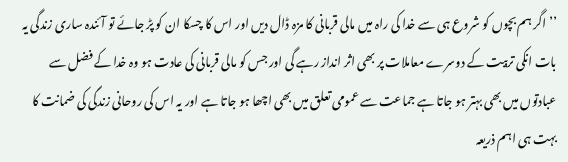’’اگر ہم بچوں کو شروع ہی سے خدا کی راہ میں مالی قربانی کا مزہ ڈال دیں اور اس کا چسکا ان کو پڑ جائے تو آئندہ ساری زندگی یہ بات انکی تربیت کے دوسرے معاملات پر بھی اثر انداز رہے گی اور جس کو مالی قربانی کی عادت ہو وہ خدا کے فضل سے عبادتوں میں بھی بہتر ہو جاتا ہے جماعت سے عمومی تعلق میں بھی اچھا ہو جاتا ہے اور یہ اس کی روحانی زندگی کی ضمانت کا بہت ہی اہم ذریعہ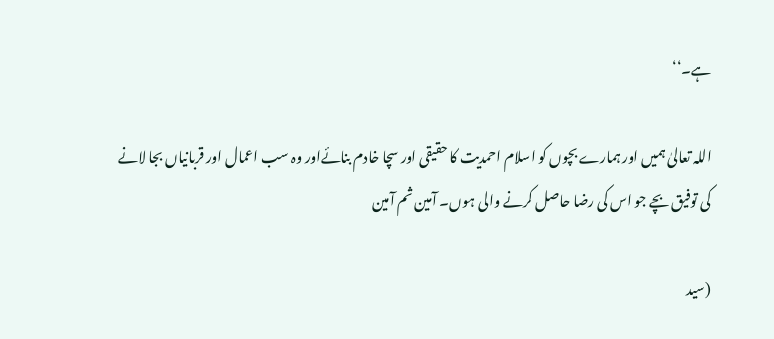ہے۔‘‘

اللہ تعالیٰ ہمیں اور ہمارے بچوں کو اسلام احمدیت کا حقیقی اور سچا خادم بنائےاور وہ سب اعمال اور قربانیاں بجا لانے کی توفیق بچے جو اس کی رضا حاصل کرنے والی ہوں۔ آمین ثم آمین

(سید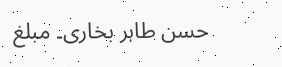حسن طاہر بخاری۔ مبلغ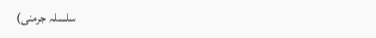سلسلہ جرمنی)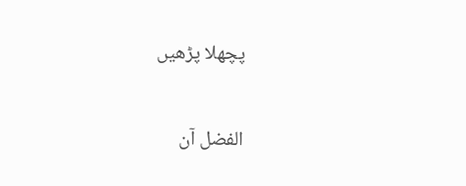پچھلا پڑھیں

الفضل آن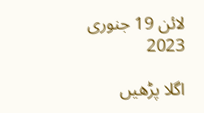لائن 19 جنوری 2023

اگلا پڑھیں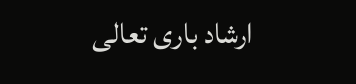ارشاد باری تعالی